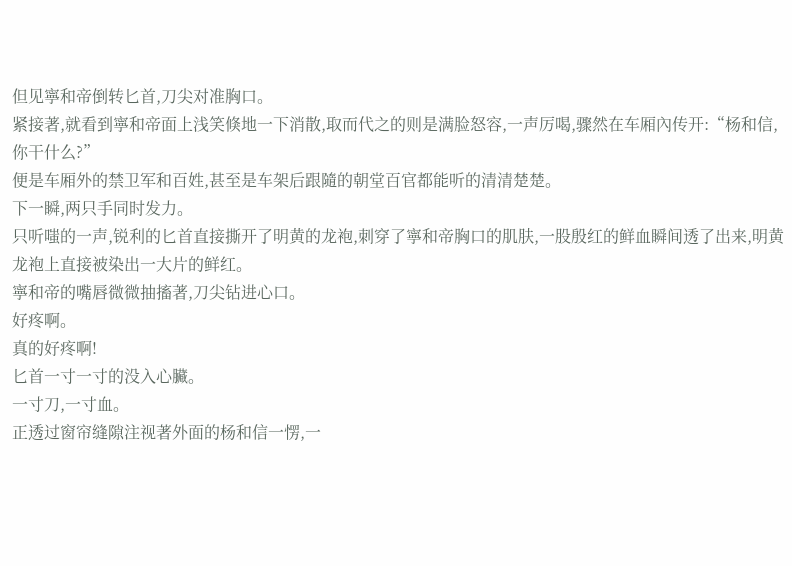但见寧和帝倒转匕首,刀尖对准胸口。
紧接著,就看到寧和帝面上浅笑倏地一下消散,取而代之的则是满脸怒容,一声厉喝,骤然在车厢內传开:“杨和信,你干什么?”
便是车厢外的禁卫军和百姓,甚至是车架后跟隨的朝堂百官都能听的清清楚楚。
下一瞬,两只手同时发力。
只听嗤的一声,锐利的匕首直接撕开了明黄的龙袍,刺穿了寧和帝胸口的肌肤,一股殷红的鲜血瞬间透了出来,明黄龙袍上直接被染出一大片的鲜红。
寧和帝的嘴唇微微抽搐著,刀尖钻进心口。
好疼啊。
真的好疼啊!
匕首一寸一寸的没入心臟。
一寸刀,一寸血。
正透过窗帘缝隙注视著外面的杨和信一愣,一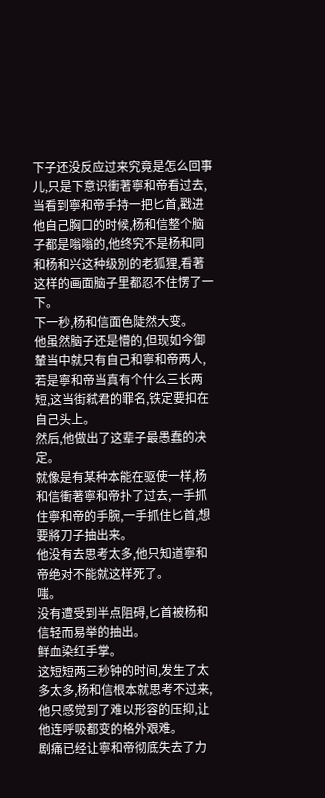下子还没反应过来究竟是怎么回事儿,只是下意识衝著寧和帝看过去,当看到寧和帝手持一把匕首,戳进他自己胸口的时候,杨和信整个脑子都是嗡嗡的,他终究不是杨和同和杨和兴这种级別的老狐狸,看著这样的画面脑子里都忍不住愣了一下。
下一秒,杨和信面色陡然大变。
他虽然脑子还是懵的,但现如今御輦当中就只有自己和寧和帝两人,若是寧和帝当真有个什么三长两短,这当街弒君的罪名,铁定要扣在自己头上。
然后,他做出了这辈子最愚蠢的决定。
就像是有某种本能在驱使一样,杨和信衝著寧和帝扑了过去,一手抓住寧和帝的手腕,一手抓住匕首,想要將刀子抽出来。
他没有去思考太多,他只知道寧和帝绝对不能就这样死了。
嗤。
没有遭受到半点阻碍,匕首被杨和信轻而易举的抽出。
鲜血染红手掌。
这短短两三秒钟的时间,发生了太多太多,杨和信根本就思考不过来,他只感觉到了难以形容的压抑,让他连呼吸都变的格外艰难。
剧痛已经让寧和帝彻底失去了力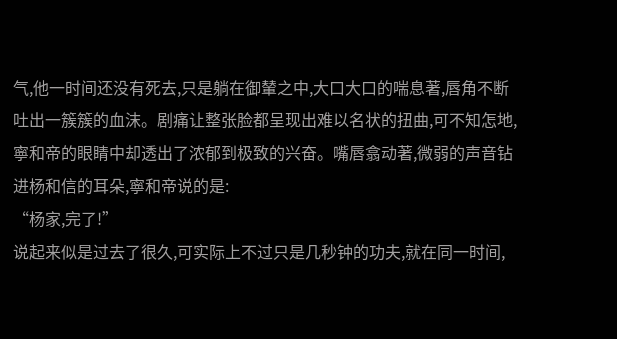气,他一时间还没有死去,只是躺在御輦之中,大口大口的喘息著,唇角不断吐出一簇簇的血沫。剧痛让整张脸都呈现出难以名状的扭曲,可不知怎地,寧和帝的眼睛中却透出了浓郁到极致的兴奋。嘴唇翕动著,微弱的声音钻进杨和信的耳朵,寧和帝说的是:
“杨家,完了!”
说起来似是过去了很久,可实际上不过只是几秒钟的功夫,就在同一时间,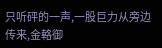只听砰的一声,一股巨力从旁边传来,金輅御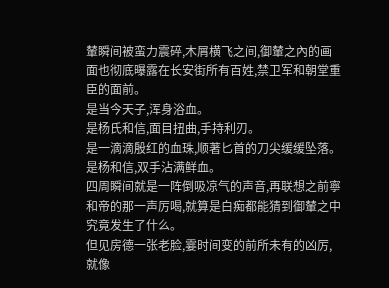輦瞬间被蛮力震碎,木屑横飞之间,御輦之內的画面也彻底曝露在长安街所有百姓,禁卫军和朝堂重臣的面前。
是当今天子,浑身浴血。
是杨氏和信,面目扭曲,手持利刃。
是一滴滴殷红的血珠,顺著匕首的刀尖缓缓坠落。
是杨和信,双手沾满鲜血。
四周瞬间就是一阵倒吸凉气的声音,再联想之前寧和帝的那一声厉喝,就算是白痴都能猜到御輦之中究竟发生了什么。
但见房德一张老脸,霎时间变的前所未有的凶厉,就像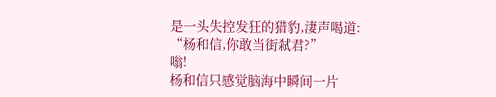是一头失控发狂的猎豹,淒声喝道:
“杨和信,你敢当街弒君?”
嗡!
杨和信只感觉脑海中瞬间一片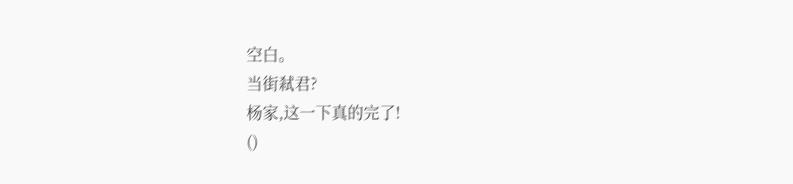空白。
当街弒君?
杨家,这一下真的完了!
()